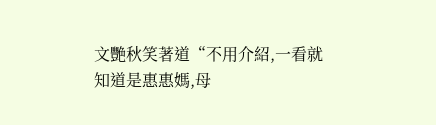文艷秋笑著道“不用介紹,一看就知道是惠惠媽,母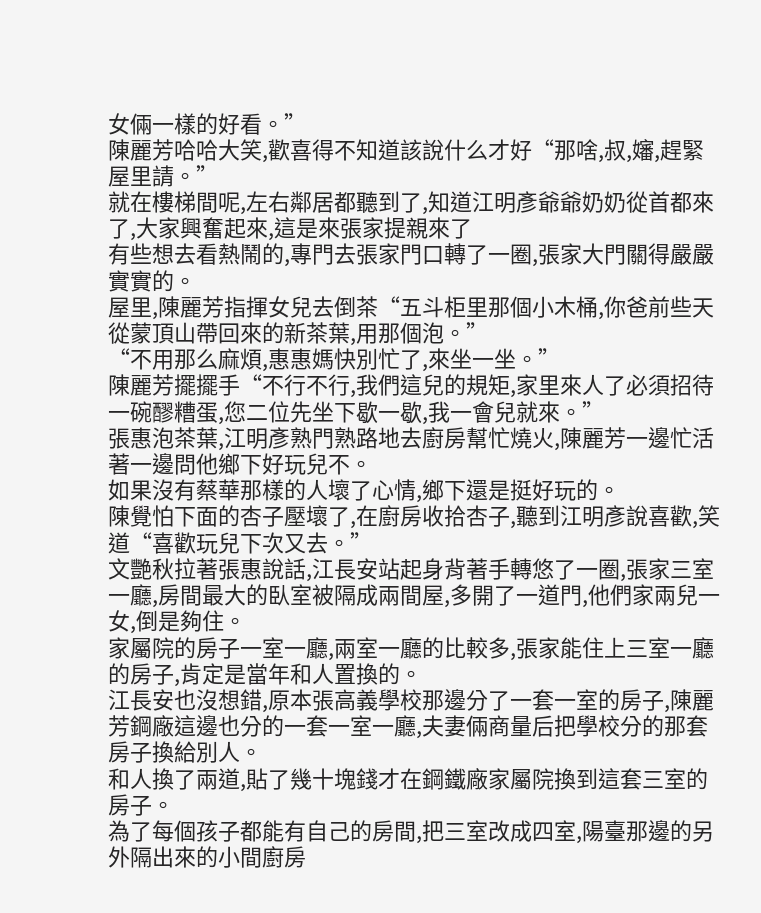女倆一樣的好看。”
陳麗芳哈哈大笑,歡喜得不知道該說什么才好“那啥,叔,嬸,趕緊屋里請。”
就在樓梯間呢,左右鄰居都聽到了,知道江明彥爺爺奶奶從首都來了,大家興奮起來,這是來張家提親來了
有些想去看熱鬧的,專門去張家門口轉了一圈,張家大門關得嚴嚴實實的。
屋里,陳麗芳指揮女兒去倒茶“五斗柜里那個小木桶,你爸前些天從蒙頂山帶回來的新茶葉,用那個泡。”
“不用那么麻煩,惠惠媽快別忙了,來坐一坐。”
陳麗芳擺擺手“不行不行,我們這兒的規矩,家里來人了必須招待一碗醪糟蛋,您二位先坐下歇一歇,我一會兒就來。”
張惠泡茶葉,江明彥熟門熟路地去廚房幫忙燒火,陳麗芳一邊忙活著一邊問他鄉下好玩兒不。
如果沒有蔡華那樣的人壞了心情,鄉下還是挺好玩的。
陳覺怕下面的杏子壓壞了,在廚房收拾杏子,聽到江明彥說喜歡,笑道“喜歡玩兒下次又去。”
文艷秋拉著張惠說話,江長安站起身背著手轉悠了一圈,張家三室一廳,房間最大的臥室被隔成兩間屋,多開了一道門,他們家兩兒一女,倒是夠住。
家屬院的房子一室一廳,兩室一廳的比較多,張家能住上三室一廳的房子,肯定是當年和人置換的。
江長安也沒想錯,原本張高義學校那邊分了一套一室的房子,陳麗芳鋼廠這邊也分的一套一室一廳,夫妻倆商量后把學校分的那套房子換給別人。
和人換了兩道,貼了幾十塊錢才在鋼鐵廠家屬院換到這套三室的房子。
為了每個孩子都能有自己的房間,把三室改成四室,陽臺那邊的另外隔出來的小間廚房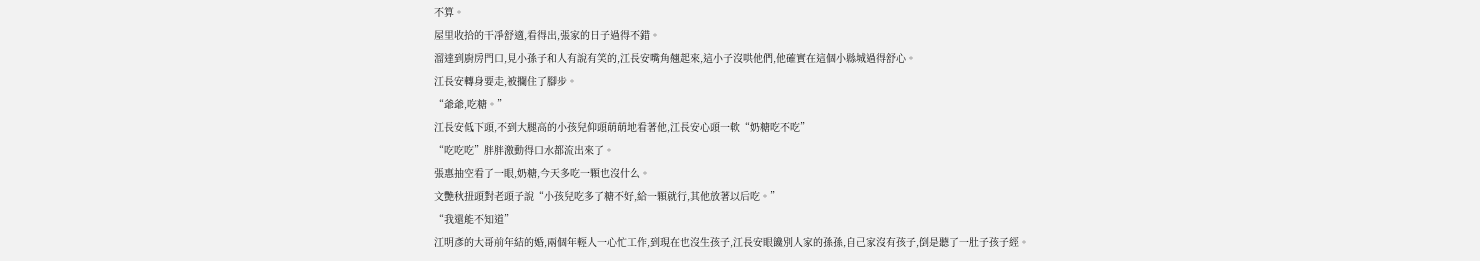不算。
屋里收拾的干凈舒適,看得出,張家的日子過得不錯。
溜達到廚房門口,見小孫子和人有說有笑的,江長安嘴角翹起來,這小子沒哄他們,他確實在這個小縣城過得舒心。
江長安轉身要走,被攔住了腳步。
“爺爺,吃糖。”
江長安低下頭,不到大腿高的小孩兒仰頭萌萌地看著他,江長安心頭一軟“奶糖吃不吃”
“吃吃吃”胖胖激動得口水都流出來了。
張惠抽空看了一眼,奶糖,今天多吃一顆也沒什么。
文艷秋扭頭對老頭子說“小孩兒吃多了糖不好,給一顆就行,其他放著以后吃。”
“我還能不知道”
江明彥的大哥前年結的婚,兩個年輕人一心忙工作,到現在也沒生孩子,江長安眼饞別人家的孫孫,自己家沒有孩子,倒是聽了一肚子孩子經。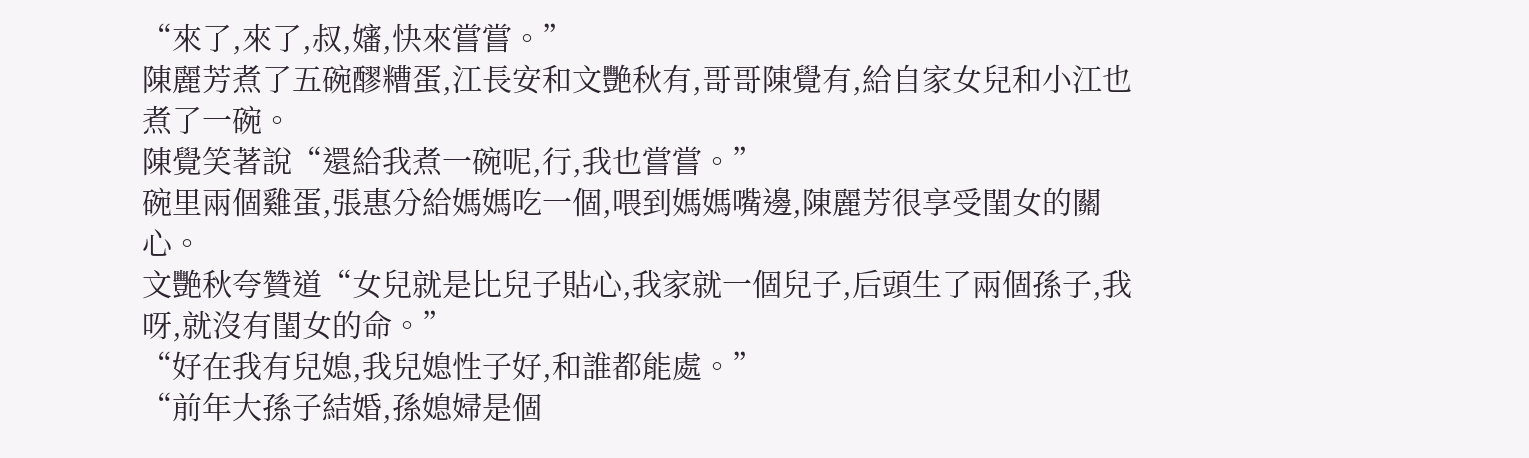“來了,來了,叔,嬸,快來嘗嘗。”
陳麗芳煮了五碗醪糟蛋,江長安和文艷秋有,哥哥陳覺有,給自家女兒和小江也煮了一碗。
陳覺笑著說“還給我煮一碗呢,行,我也嘗嘗。”
碗里兩個雞蛋,張惠分給媽媽吃一個,喂到媽媽嘴邊,陳麗芳很享受閨女的關心。
文艷秋夸贊道“女兒就是比兒子貼心,我家就一個兒子,后頭生了兩個孫子,我呀,就沒有閨女的命。”
“好在我有兒媳,我兒媳性子好,和誰都能處。”
“前年大孫子結婚,孫媳婦是個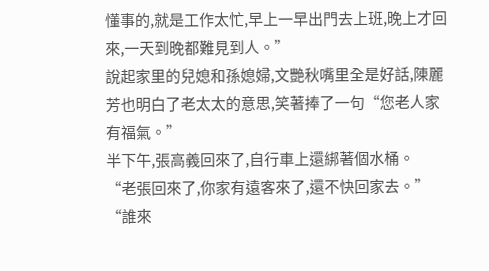懂事的,就是工作太忙,早上一早出門去上班,晚上才回來,一天到晚都難見到人。”
說起家里的兒媳和孫媳婦,文艷秋嘴里全是好話,陳麗芳也明白了老太太的意思,笑著捧了一句“您老人家有福氣。”
半下午,張高義回來了,自行車上還綁著個水桶。
“老張回來了,你家有遠客來了,還不快回家去。”
“誰來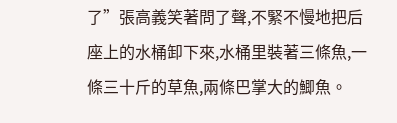了”張高義笑著問了聲,不緊不慢地把后座上的水桶卸下來,水桶里裝著三條魚,一條三十斤的草魚,兩條巴掌大的鯽魚。